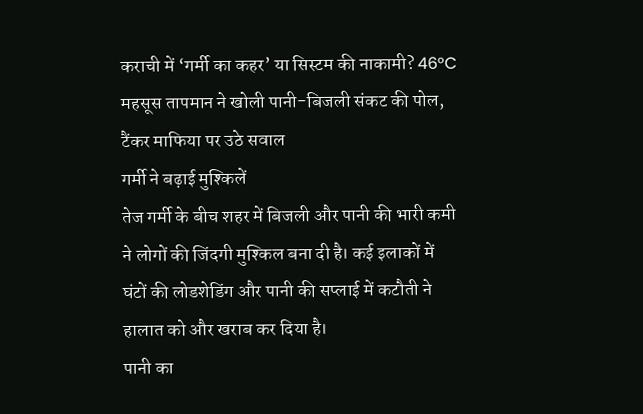कराची में ‘गर्मी का कहर’ या सिस्टम की नाकामी? 46°C महसूस तापमान ने खोली पानी-बिजली संकट की पोल, टैंकर माफिया पर उठे सवाल
गर्मी ने बढ़ाई मुश्किलें
तेज गर्मी के बीच शहर में बिजली और पानी की भारी कमी ने लोगों की जिंदगी मुश्किल बना दी है। कई इलाकों में घंटों की लोडशेडिंग और पानी की सप्लाई में कटौती ने हालात को और खराब कर दिया है।
पानी का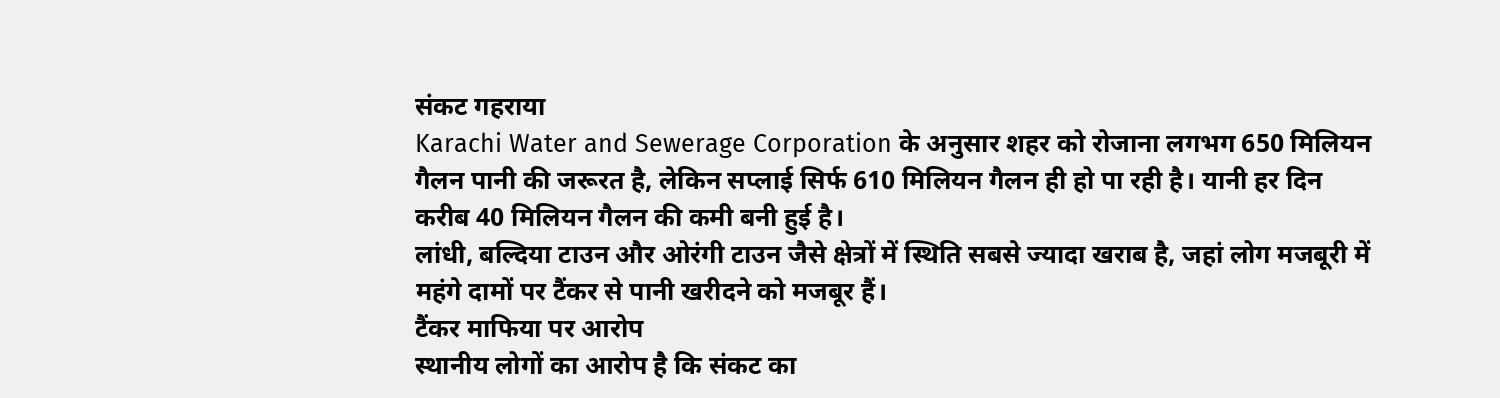संकट गहराया
Karachi Water and Sewerage Corporation के अनुसार शहर को रोजाना लगभग 650 मिलियन गैलन पानी की जरूरत है, लेकिन सप्लाई सिर्फ 610 मिलियन गैलन ही हो पा रही है। यानी हर दिन करीब 40 मिलियन गैलन की कमी बनी हुई है।
लांधी, बल्दिया टाउन और ओरंगी टाउन जैसे क्षेत्रों में स्थिति सबसे ज्यादा खराब है, जहां लोग मजबूरी में महंगे दामों पर टैंकर से पानी खरीदने को मजबूर हैं।
टैंकर माफिया पर आरोप
स्थानीय लोगों का आरोप है कि संकट का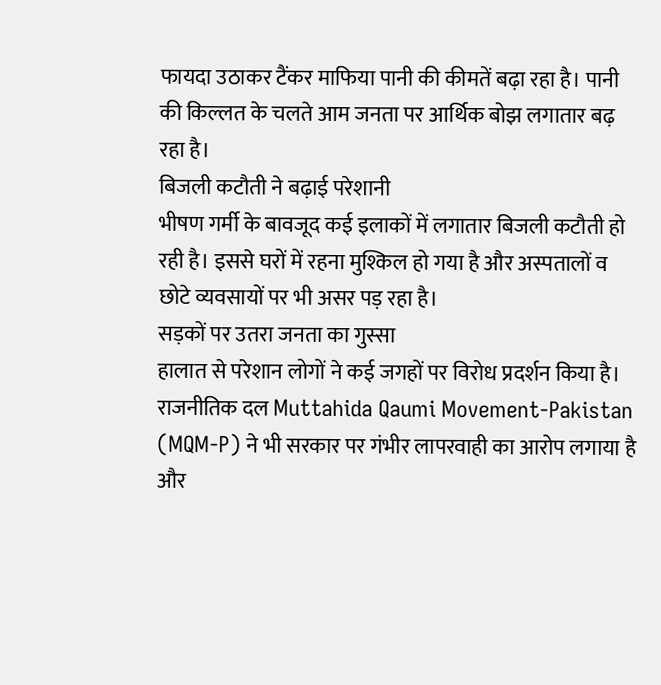फायदा उठाकर टैंकर माफिया पानी की कीमतें बढ़ा रहा है। पानी की किल्लत के चलते आम जनता पर आर्थिक बोझ लगातार बढ़ रहा है।
बिजली कटौती ने बढ़ाई परेशानी
भीषण गर्मी के बावजूद कई इलाकों में लगातार बिजली कटौती हो रही है। इससे घरों में रहना मुश्किल हो गया है और अस्पतालों व छोटे व्यवसायों पर भी असर पड़ रहा है।
सड़कों पर उतरा जनता का गुस्सा
हालात से परेशान लोगों ने कई जगहों पर विरोध प्रदर्शन किया है। राजनीतिक दल Muttahida Qaumi Movement-Pakistan (MQM-P) ने भी सरकार पर गंभीर लापरवाही का आरोप लगाया है और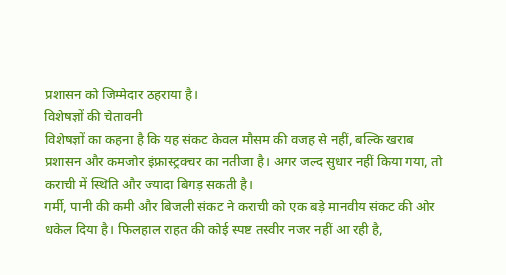प्रशासन को जिम्मेदार ठहराया है।
विशेषज्ञों की चेतावनी
विशेषज्ञों का कहना है कि यह संकट केवल मौसम की वजह से नहीं, बल्कि खराब प्रशासन और कमजोर इंफ्रास्ट्रक्चर का नतीजा है। अगर जल्द सुधार नहीं किया गया, तो कराची में स्थिति और ज्यादा बिगड़ सकती है।
गर्मी, पानी की कमी और बिजली संकट ने कराची को एक बड़े मानवीय संकट की ओर धकेल दिया है। फिलहाल राहत की कोई स्पष्ट तस्वीर नजर नहीं आ रही है,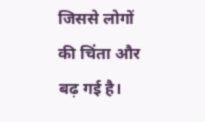जिससे लोगों की चिंता और बढ़ गई है।